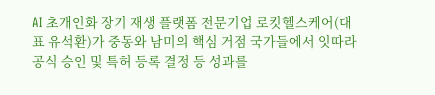AI 초개인화 장기 재생 플랫폼 전문기업 로킷헬스케어(대표 유석환)가 중동와 남미의 핵심 거점 국가들에서 잇따라 공식 승인 및 특허 등록 결정 등 성과를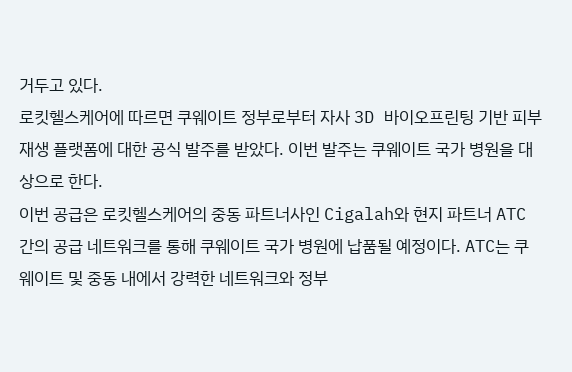거두고 있다.
로킷헬스케어에 따르면 쿠웨이트 정부로부터 자사 3D 바이오프린팅 기반 피부재생 플랫폼에 대한 공식 발주를 받았다. 이번 발주는 쿠웨이트 국가 병원을 대상으로 한다.
이번 공급은 로킷헬스케어의 중동 파트너사인 Cigalah와 현지 파트너 ATC 간의 공급 네트워크를 통해 쿠웨이트 국가 병원에 납품될 예정이다. ATC는 쿠웨이트 및 중동 내에서 강력한 네트워크와 정부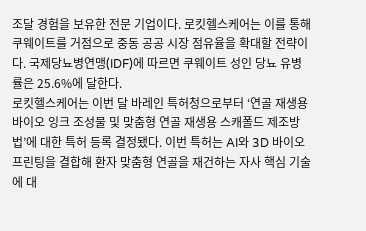조달 경험을 보유한 전문 기업이다. 로킷헬스케어는 이를 통해 쿠웨이트를 거점으로 중동 공공 시장 점유율을 확대할 전략이다. 국제당뇨병연맹(IDF)에 따르면 쿠웨이트 성인 당뇨 유병률은 25.6%에 달한다.
로킷헬스케어는 이번 달 바레인 특허청으로부터 ‘연골 재생용 바이오 잉크 조성물 및 맞춤형 연골 재생용 스캐폴드 제조방법’에 대한 특허 등록 결정됐다. 이번 특허는 AI와 3D 바이오프린팅을 결합해 환자 맞춤형 연골을 재건하는 자사 핵심 기술에 대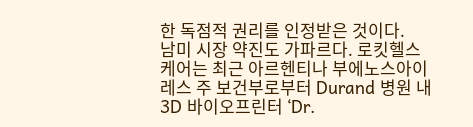한 독점적 권리를 인정받은 것이다.
남미 시장 약진도 가파르다. 로킷헬스케어는 최근 아르헨티나 부에노스아이레스 주 보건부로부터 Durand 병원 내 3D 바이오프린터 ‘Dr.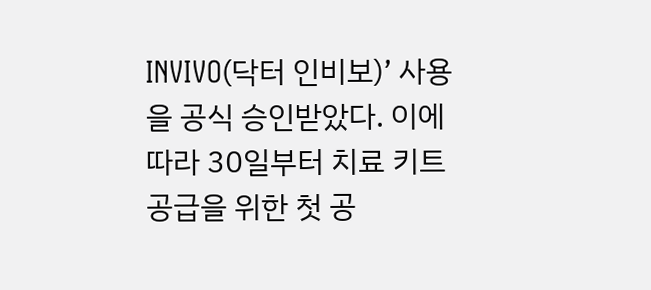INVIVO(닥터 인비보)’ 사용을 공식 승인받았다. 이에 따라 30일부터 치료 키트 공급을 위한 첫 공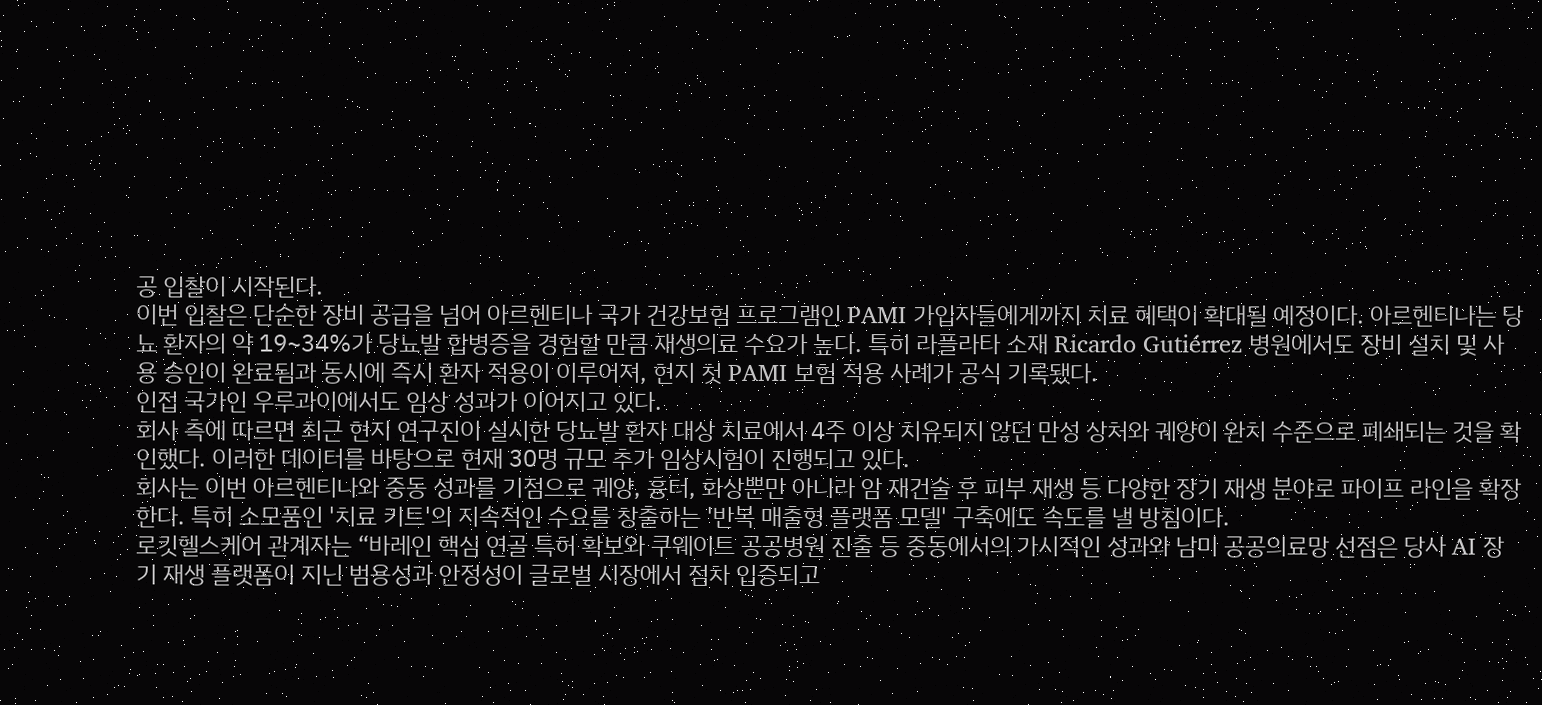공 입찰이 시작된다.
이번 입찰은 단순한 장비 공급을 넘어 아르헨티나 국가 건강보험 프로그램인 PAMI 가입자들에게까지 치료 혜택이 확대될 예정이다. 아르헨티나는 당뇨 환자의 약 19~34%가 당뇨발 합병증을 경험할 만큼 재생의료 수요가 높다. 특히 라플라타 소재 Ricardo Gutiérrez 병원에서도 장비 설치 및 사용 승인이 완료됨과 동시에 즉시 환자 적용이 이루어져, 현지 첫 PAMI 보험 적용 사례가 공식 기록됐다.
인접 국가인 우루과이에서도 임상 성과가 이어지고 있다.
회사 측에 따르면 최근 현지 연구진이 실시한 당뇨발 환자 대상 치료에서 4주 이상 치유되지 않던 만성 상처와 궤양이 완치 수준으로 폐쇄되는 것을 확인했다. 이러한 데이터를 바탕으로 현재 30명 규모 추가 임상시험이 진행되고 있다.
회사는 이번 아르헨티나와 중동 성과를 기점으로 궤양, 흉터, 화상뿐만 아니라 암 재건술 후 피부 재생 등 다양한 장기 재생 분야로 파이프 라인을 확장한다. 특히 소모품인 '치료 키트'의 지속적인 수요를 창출하는 '반복 매출형 플랫폼 모델' 구축에도 속도를 낼 방침이다.
로킷헬스케어 관계자는 “바레인 핵심 연골 특허 확보와 쿠웨이트 공공병원 진출 등 중동에서의 가시적인 성과와 남미 공공의료망 선점은 당사 AI 장기 재생 플랫폼이 지닌 범용성과 안정성이 글로벌 시장에서 점차 입증되고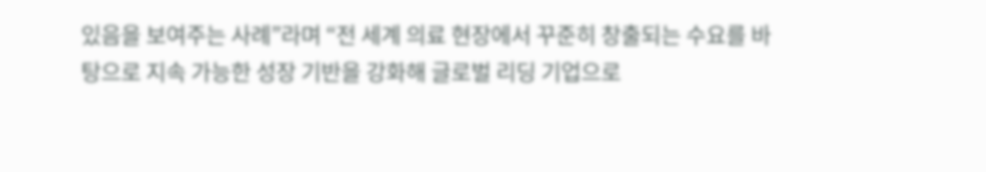있음을 보여주는 사례”라며 “전 세계 의료 현장에서 꾸준히 창출되는 수요를 바탕으로 지속 가능한 성장 기반을 강화해 글로벌 리딩 기업으로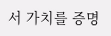서 가치를 증명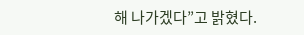해 나가겠다”고 밝혔다.